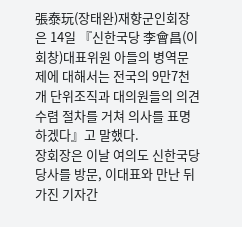張泰玩(장태완)재향군인회장은 14일 『신한국당 李會昌(이회창)대표위원 아들의 병역문제에 대해서는 전국의 9만7천개 단위조직과 대의원들의 의견수렴 절차를 거쳐 의사를 표명하겠다』고 말했다.
장회장은 이날 여의도 신한국당 당사를 방문, 이대표와 만난 뒤 가진 기자간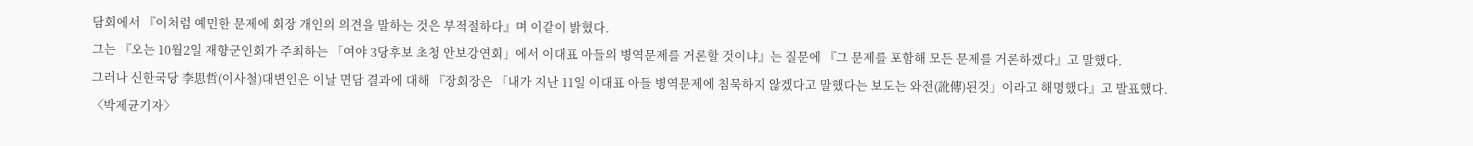담회에서 『이처럼 예민한 문제에 회장 개인의 의견을 말하는 것은 부적절하다』며 이같이 밝혔다.
그는 『오는 10월2일 재향군인회가 주최하는 「여야 3당후보 초청 안보강연회」에서 이대표 아들의 병역문제를 거론할 것이냐』는 질문에 『그 문제를 포함해 모든 문제를 거론하겠다』고 말했다.
그러나 신한국당 李思哲(이사철)대변인은 이날 면담 결과에 대해 『장회장은 「내가 지난 11일 이대표 아들 병역문제에 침묵하지 않겠다고 말했다는 보도는 와전(訛傳)된것」이라고 해명했다』고 발표했다.
〈박제균기자〉